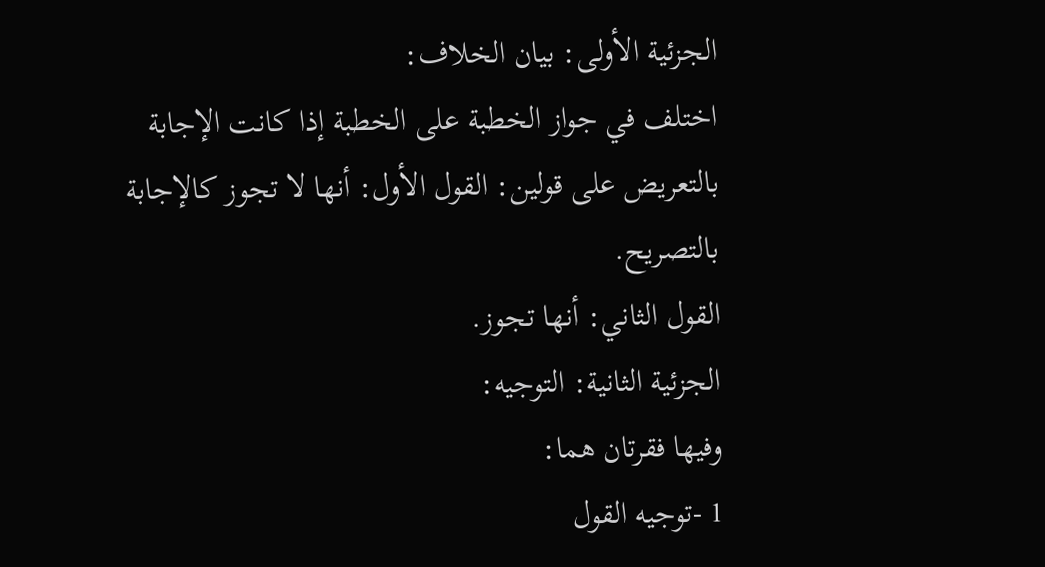الجزئية الأولى: بيان الخلاف:
اختلف في جواز الخطبة على الخطبة إذا كانت الإجابة بالتعريض على قولين: القول الأول: أنها لا تجوز كالإجابة بالتصريح.
القول الثاني: أنها تجوز.
الجزئية الثانية: التوجيه:
وفيها فقرتان هما:
1 -توجيه القول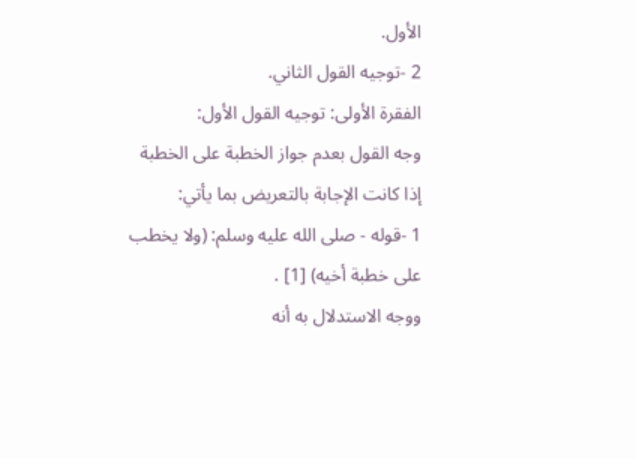الأول.
2 -توجيه القول الثاني.
الفقرة الأولى: توجيه القول الأول:
وجه القول بعدم جواز الخطبة على الخطبة إذا كانت الإجابة بالتعريض بما يأتي:
1 -قوله - صلى الله عليه وسلم: (ولا يخطب على خطبة أخيه) [1] .
ووجه الاستدلال به أنه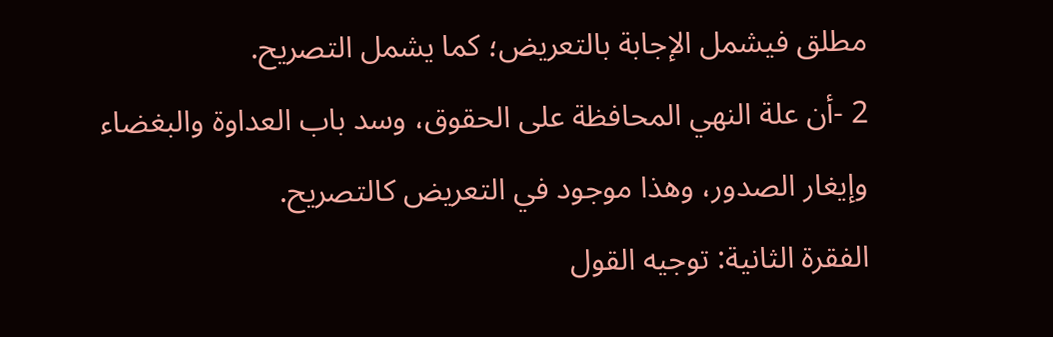مطلق فيشمل الإجابة بالتعريض؛ كما يشمل التصريح.
2 -أن علة النهي المحافظة على الحقوق، وسد باب العداوة والبغضاء وإيغار الصدور، وهذا موجود في التعريض كالتصريح.
الفقرة الثانية: توجيه القول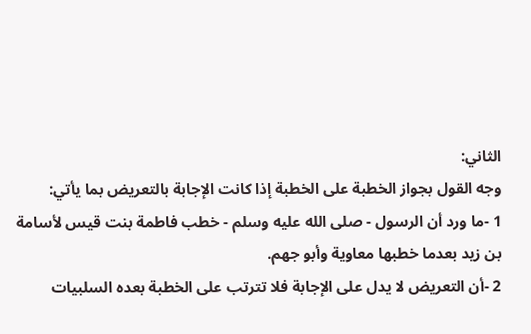الثاني:
وجه القول بجواز الخطبة على الخطبة إذا كانت الإجابة بالتعريض بما يأتي:
1 -ما ورد أن الرسول - صلى الله عليه وسلم - خطب فاطمة بنت قيس لأسامة بن زيد بعدما خطبها معاوية وأبو جهم.
2 -أن التعريض لا يدل على الإجابة فلا تترتب على الخطبة بعده السلبيات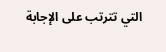التي تترتب على الإجابة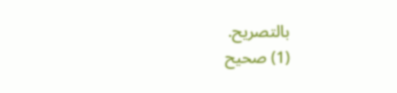بالتصريح.
(1) صحيح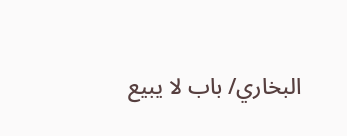البخاري/ باب لا يبيع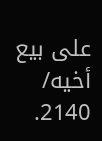على بيع أخيه/ 2140.